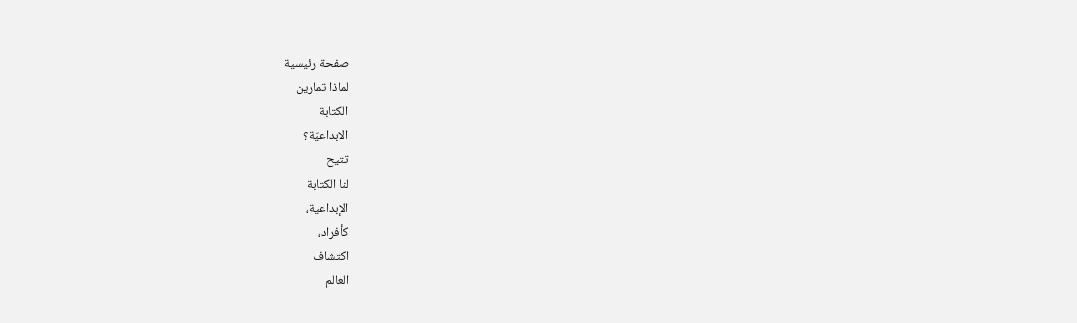صفحة رئيسية
لماذا تمارين
الكتابة
الابداعيّة؟
تتيح
لنا الكتابة
الإبداعية،
كأفراد،
اكتشاف
العالم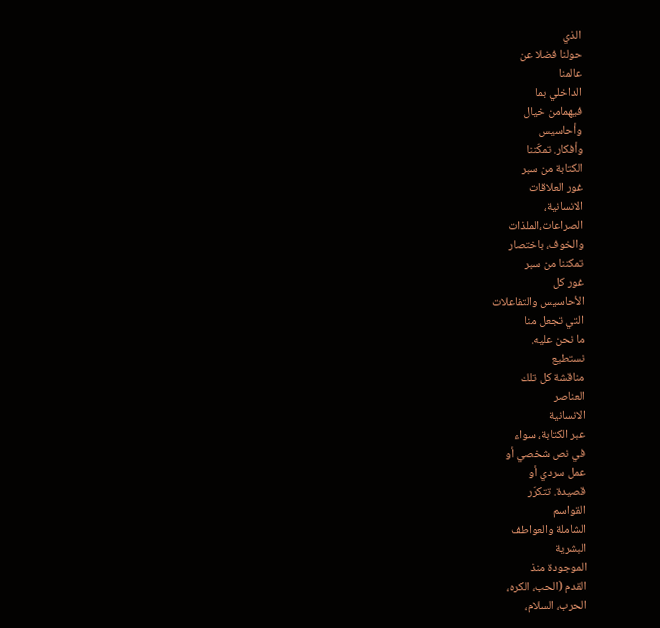الذي
حولنا فضلا عن
عالمنا
الداخلي بما
فيهمامن خيال
وأحاسيس
وأفكار. تمكّننا
الكتابة من سبر
غور العلاقات
الانسانية،
الصراعات،الملذات
والخوف، باختصار
تمكننا من سبر
غور كل
الأحاسيس والتفاعلات
التي تجعل منا
ما نحن عليه.
نستطيع
مناقشة كل تلك
العناصر
الانسانية
عبر الكتابة، سواء
في نص شخصي أو
عمل سردي أو
قصيدة. تتكرّر
القواسم
الشاملة والعواطف
البشرية
الموجودة منذ
القدم (الحب، الكره،
الحرب، السلام،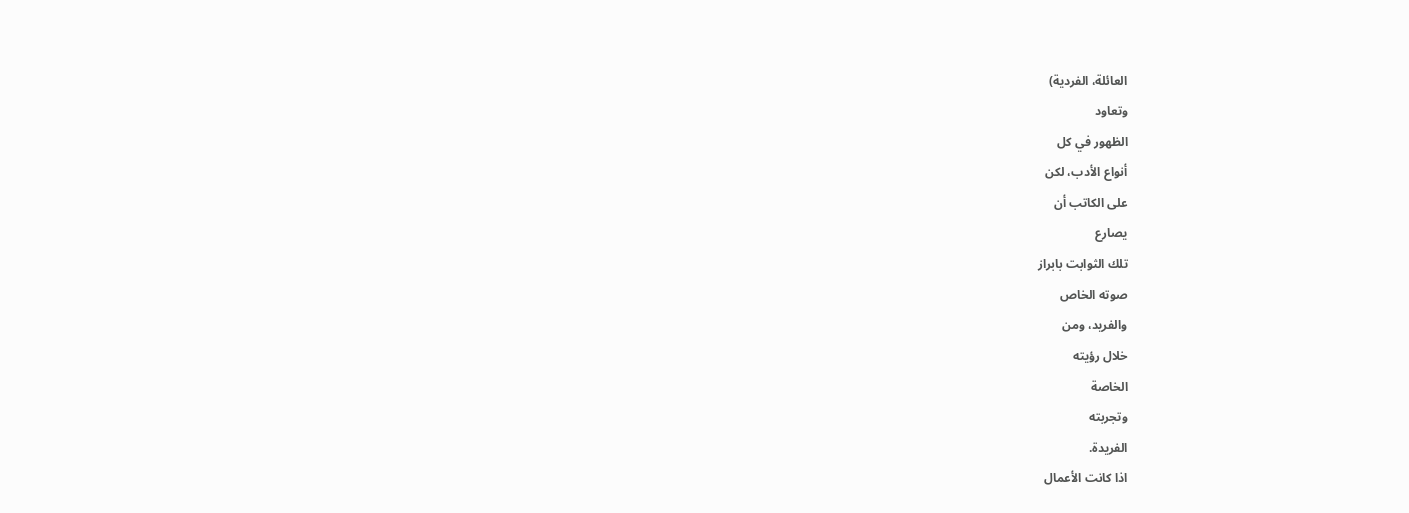العائلة، الفردية)
وتعاود
الظهور في كل
أنواع الأدب، لكن
على الكاتب أن
يصارع
تلك الثوابت بابراز
صوته الخاص
والفريد، ومن
خلال رؤيته
الخاصة
وتجربته
الفريدة.
اذا كانت الأعمال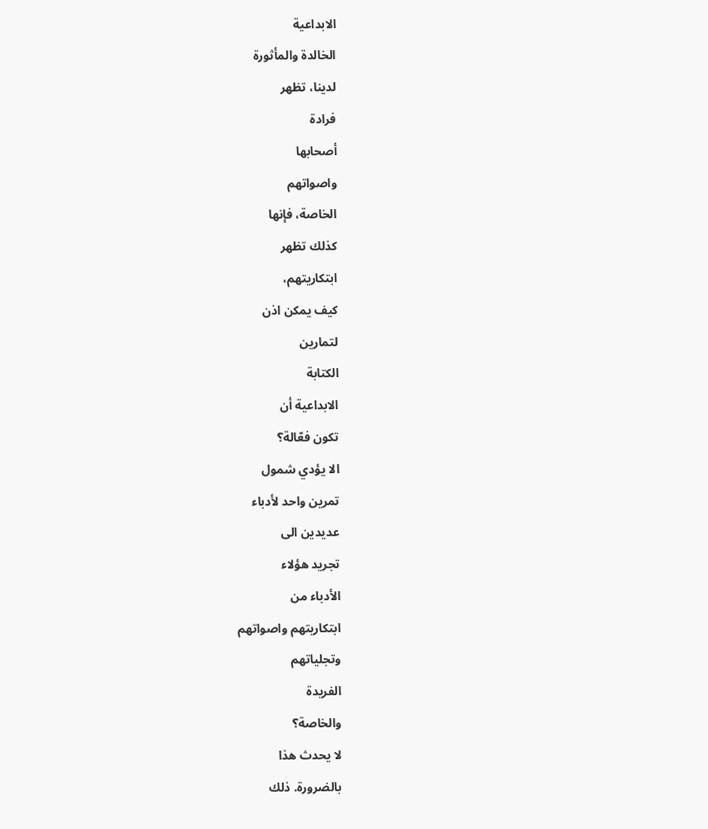الابداعية
الخالدة والمأثورة
لدينا، تظهر
فرادة
أصحابها
واصواتهم
الخاصة، فإنها
كذلك تظهر
ابتكاريتهم،
كيف يمكن اذن
لتمارين
الكتابة
الابداعية أن
تكون فعّالة؟
الا يؤدي شمول
تمرين واحد لأدباء
عديدين الى
تجريد هؤلاء
الأدباء من
ابتكاريتهم واصواتهم
وتجلياتهم
الفريدة
والخاصة؟
لا يحدث هذا
بالضرورة. ذلك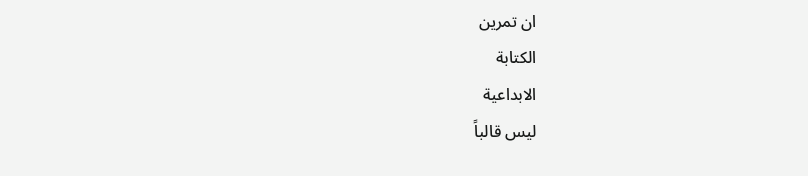ان تمرين
الكتابة
الابداعية
ليس قالباً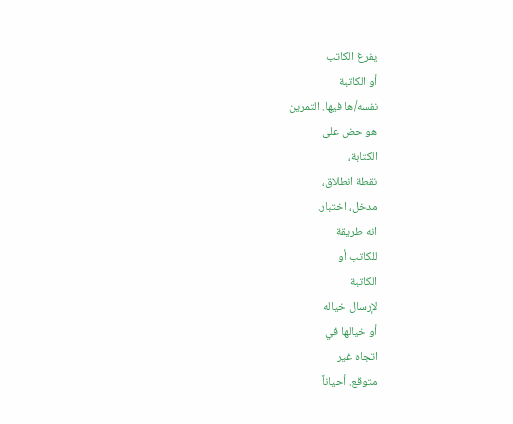يفرغ الكاتب
أو الكاتبة
نفسه/ها فيها. التمرين
هو حض على
الكتابة،
نقطة انطلاق،
مدخل، اختبار.
انه طريقة
للكاتب أو
الكاتبة
لإرسال خياله
أو خيالها في
اتجاه غير
متوقع. أحياناً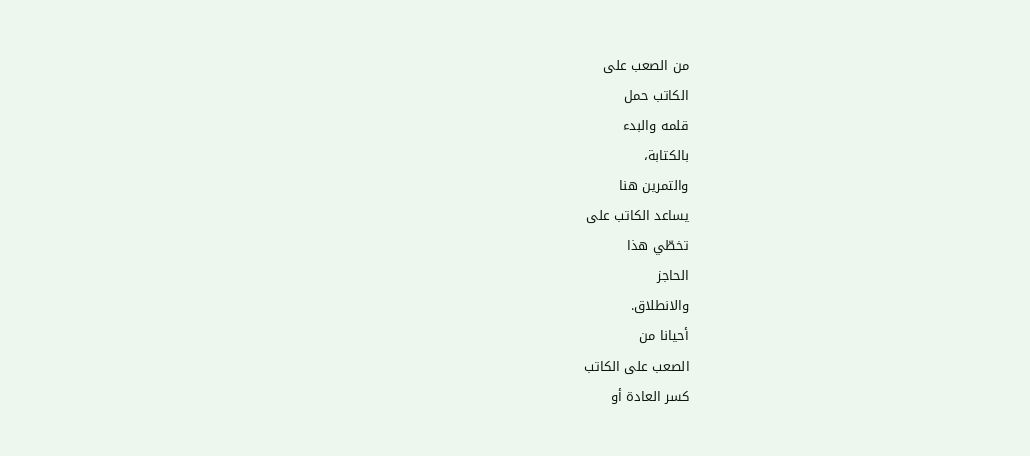من الصعب على
الكاتب حمل
قلمه والبدء
بالكتابة،
والتمرين هنا
يساعد الكاتب على
تخطّي هذا
الحاجز
والانطلاق.
أحيانا من
الصعب على الكاتب
كسر العادة أو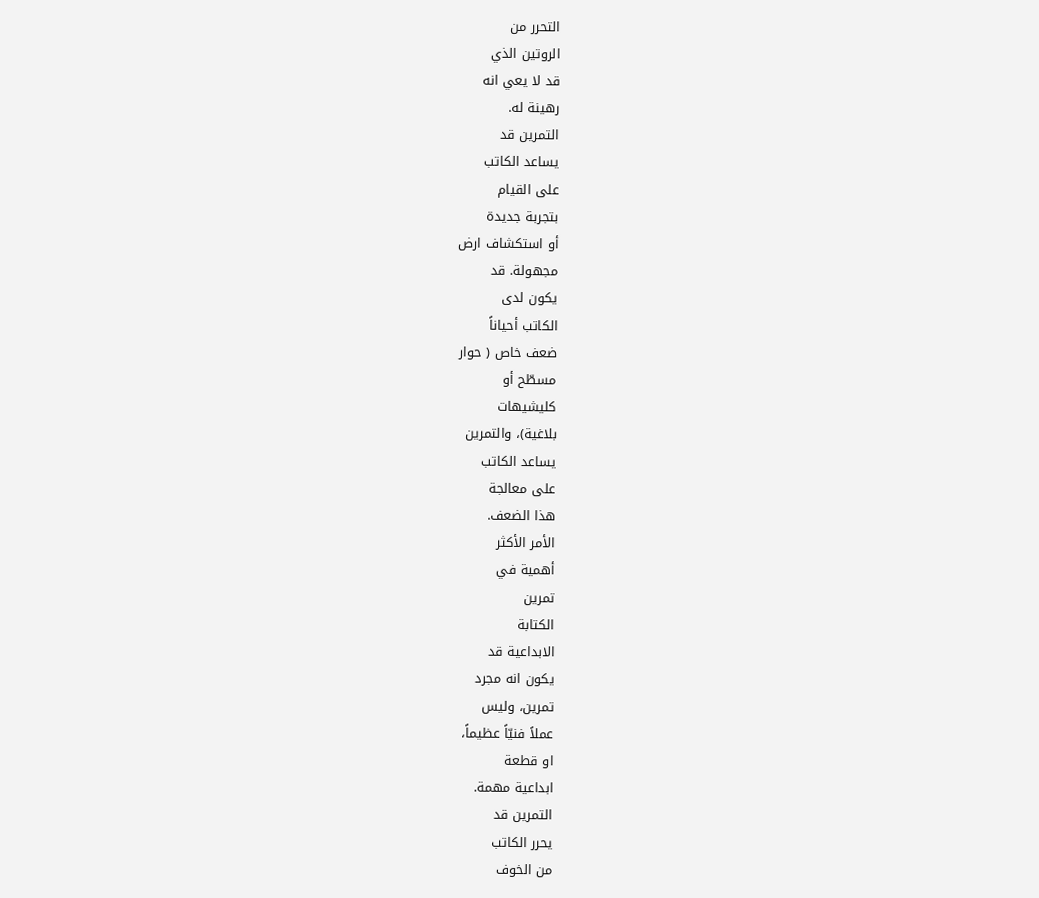التحرر من
الروتين الذي
قد لا يعي انه
رهينة له.
التمرين قد
يساعد الكاتب
على القيام
بتجربة جديدة
أو استكشاف ارض
مجهولة. قد
يكون لدى
الكاتب أحياناً
ضعف خاص ( حوار
مسطّح أو
كليشيهات
بلاغية)، والتمرين
يساعد الكاتب
على معالجة
هذا الضعف.
الأمر الأكثر
أهمية في
تمرين
الكتابة
الابداعية قد
يكون انه مجرد
تمرين، وليس
عملاً فنيّاً عظيماً،
او قطعة
ابداعية مهمة.
التمرين قد
يحرر الكاتب
من الخوف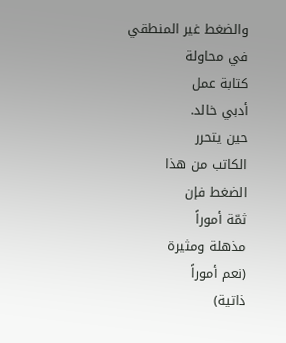والضغط غير المنطقي
في محاولة
كتابة عمل
أدبي خالد.
حين يتحرر
الكاتب من هذا
الضغط فإن
ثمّة أموراً
مذهلة ومثيرة
(نعم أموراً
ذاتية)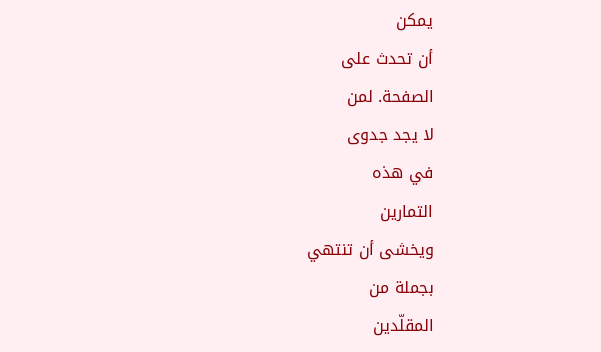يمكن
أن تحدث على
الصفحة. لمن
لا يجد جدوى
في هذه
التمارين
ويخشى أن تنتهي
بجملة من
المقلّدين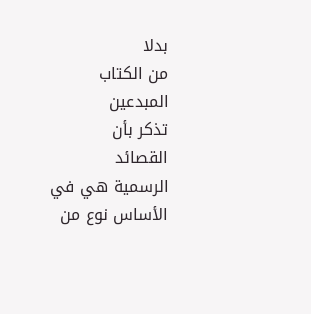بدلا
من الكتاب
المبدعين
تذكر بأن
القصائد
الرسمية هي في
الأساس نوع من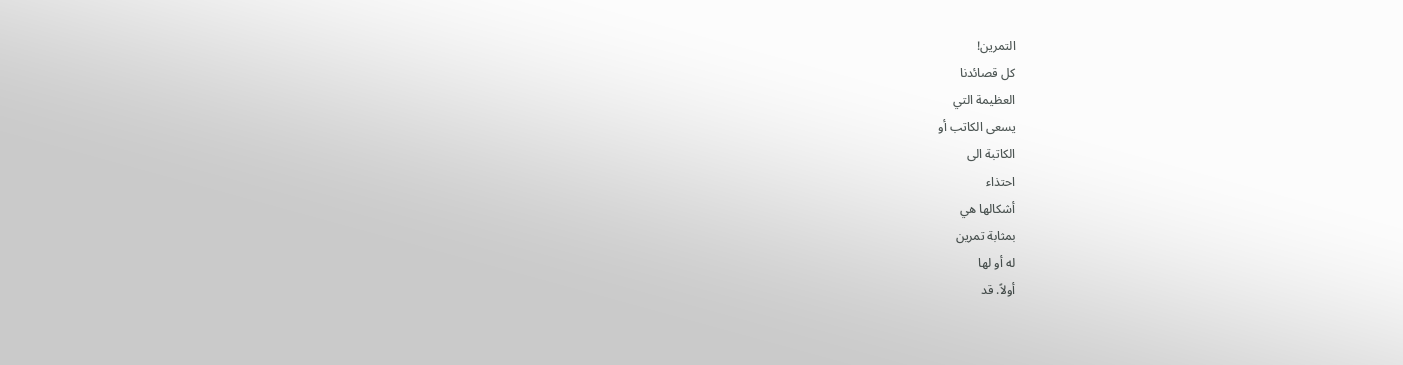التمرين!
كل قصائدنا
العظيمة التي
يسعى الكاتب أو
الكاتبة الى
احتذاء
أشكالها هي
بمثابة تمرين
له أو لها
أولاً. قد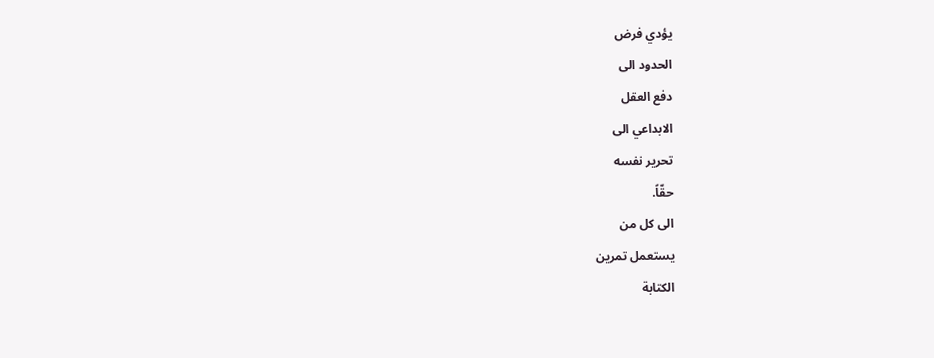يؤدي فرض
الحدود الى
دفع العقل
الابداعي الى
تحرير نفسه
حقّاً.
الى كل من
يستعمل تمرين
الكتابة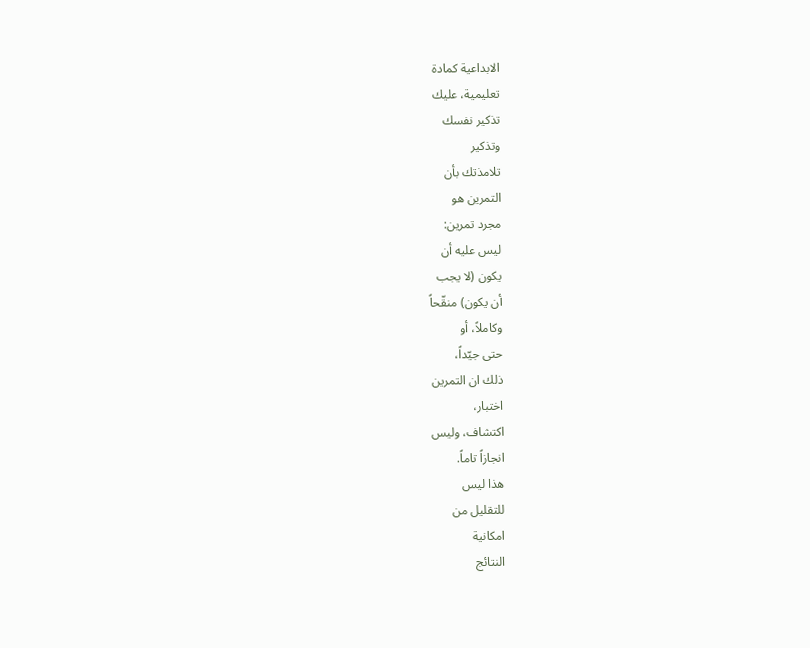الابداعية كمادة
تعليمية، عليك
تذكير نفسك
وتذكير
تلامذتك بأن
التمرين هو
مجرد تمرين:
ليس عليه أن
يكون (لا يجب
أن يكون) منقّحاً
وكاملاً، أو
حتى جيّداً،
ذلك ان التمرين
اختبار،
اكتشاف، وليس
انجازاً تاماً.
هذا ليس
للتقليل من
امكانية
النتائج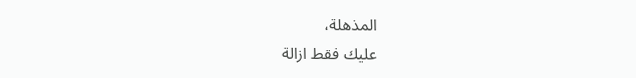المذهلة،
عليك فقط ازالة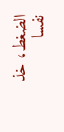الضغط، خذ
نفسا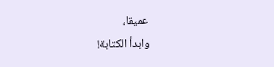عميقا،
وابدأ الكتابة!